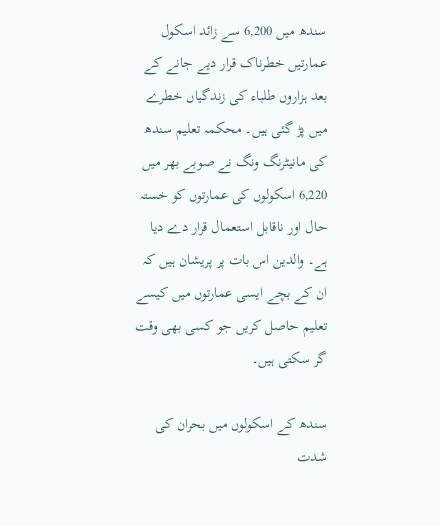سندھ میں 6,200 سے زائد اسکول عمارتیں خطرناک قرار دیے جانے کے بعد ہزاروں طلباء کی زندگیاں خطرے میں پڑ گئی ہیں۔ محکمہ تعلیم سندھ کی مانیٹرنگ ونگ نے صوبے بھر میں 6,220 اسکولوں کی عمارتوں کو خستہ حال اور ناقابل استعمال قرار دے دیا ہے۔ والدین اس بات پر پریشان ہیں کہ ان کے بچے ایسی عمارتوں میں کیسے تعلیم حاصل کریں جو کسی بھی وقت گر سکتی ہیں۔

سندھ کے اسکولوں میں بحران کی شدت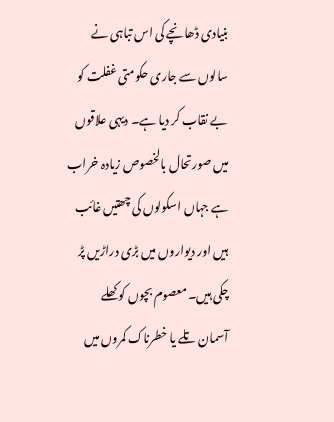بنیادی ڈھانچے کی اس تباہی نے سالوں سے جاری حکومتی غفلت کو بے نقاب کر دیا ہے۔ دیہی علاقوں میں صورتحال بالخصوص زیادہ خراب ہے جہاں اسکولوں کی چھتیں غائب ہیں اور دیواروں میں بڑی دراڑیں پڑ چکی ہیں۔ معصوم بچوں کو کھلے آسمان تلے یا خطرناک کمروں میں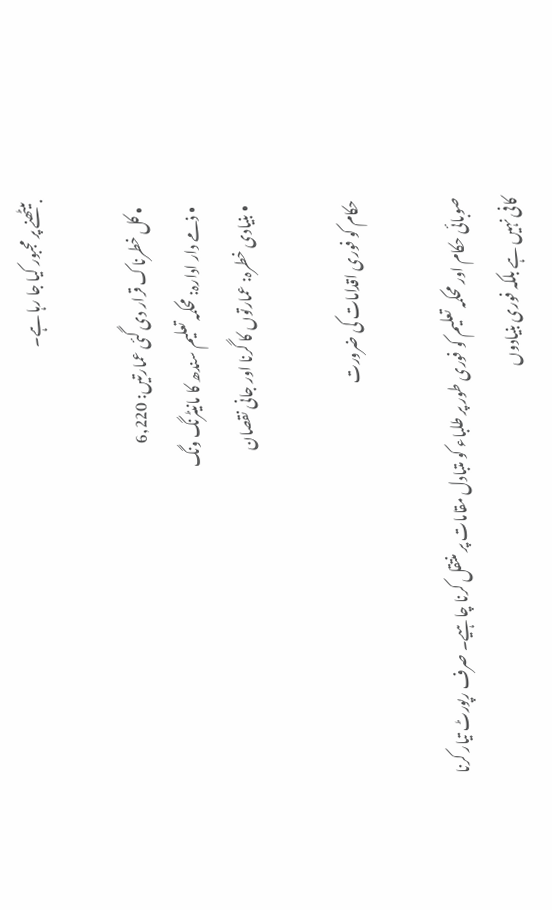بیٹھنے پر مجبور کیا جا رہا ہے۔

  • کل خطرناک قرار دی گئی عمارتیں: 6,220
  • ذمے دار ادارہ: محکمہ تعلیم سندھ کا مانیٹرنگ ونگ
  • بنیادی خطرہ: عمارتوں کا گرنا اور جانی نقصان

حکام کو فوری اقدامات کی ضرورت

صوبائی حکام اور محکمہ تعلیم کو فوری طور پر طلباء کو متبادل مقامات پر منتقل کرنا چاہیے۔ صرف رپورٹ تیار کرنا کافی نہیں ہے بلکہ فوری بنیادوں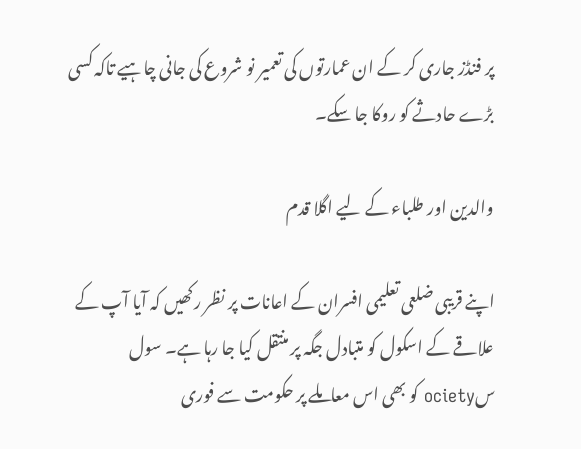پر فنڈز جاری کر کے ان عمارتوں کی تعمیر نو شروع کی جانی چاہیے تاکہ کسی بڑے حادثے کو روکا جا سکے۔

والدین اور طلباء کے لیے اگلا قدم

اپنے قریبی ضلعی تعلیمی افسران کے اعانات پر نظر رکھیں کہ آیا آپ کے علاقے کے اسکول کو متبادل جگہ پر منتقل کیا جا رہا ہے۔ سول سociety کو بھی اس معاملے پر حکومت سے فوری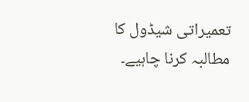تعمیراتی شیڈول کا مطالبہ کرنا چاہیے۔